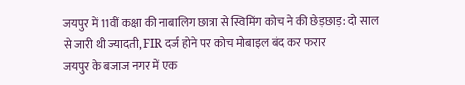जयपुर में 11वीं कक्षा की नाबालिग छात्रा से स्विमिंग कोच ने की छेड़छाड़: दो साल से जारी थी ज्यादती, FIR दर्ज होने पर कोच मोबाइल बंद कर फरार
जयपुर के बजाज नगर में एक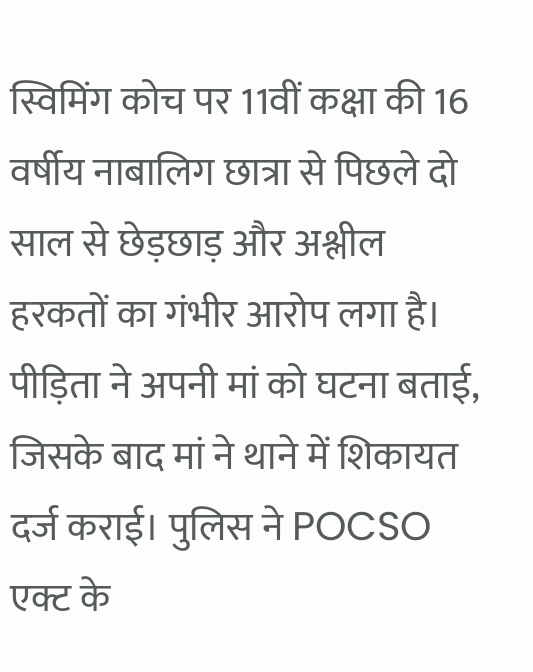स्विमिंग कोच पर 11वीं कक्षा की 16 वर्षीय नाबालिग छात्रा से पिछले दो साल से छेड़छाड़ और अश्लील हरकतों का गंभीर आरोप लगा है। पीड़िता ने अपनी मां को घटना बताई, जिसके बाद मां ने थाने में शिकायत दर्ज कराई। पुलिस ने POCSO एक्ट के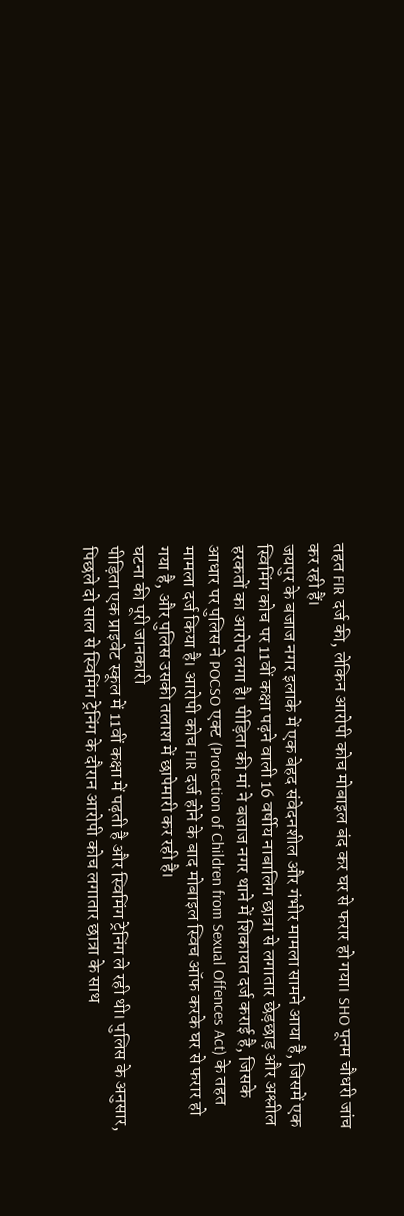तहत FIR दर्ज की, लेकिन आरोपी कोच मोबाइल बंद कर घर से फरार हो गया। SHO पूनम चौधरी जांच कर रही हैं।
जयपुर के बजाज नगर इलाके में एक बेहद संवेदनशील और गंभीर मामला सामने आया है, जिसमें एक स्विमिंग कोच पर 11वीं कक्षा पढ़ने वाली 16 वर्षीय नाबालिग छात्रा से लगातार छेड़छाड़ और अश्लील हरकतों का आरोप लगा है। पीड़िता की मां ने बजाज नगर थाने में शिकायत दर्ज कराई है, जिसके आधार पर पुलिस ने POCSO एक्ट (Protection of Children from Sexual Offences Act) के तहत मामला दर्ज किया है। आरोपी कोच FIR दर्ज होने के बाद मोबाइल स्विच ऑफ करके घर से फरार हो गया है, और पुलिस उसकी तलाश में छापेमारी कर रही है।
घटना की पूरी जानकारी
पीड़िता एक प्राइवेट स्कूल में 11वीं कक्षा में पढ़ती है और स्विमिंग ट्रेनिंग ले रही थी। पुलिस के अनुसार, पिछले दो साल से स्विमिंग ट्रेनिंग के दौरान आरोपी कोच लगातार छात्रा के साथ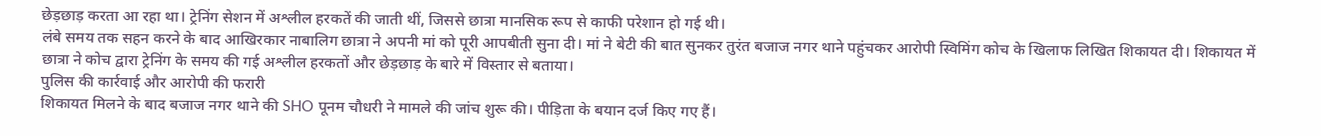छेड़छाड़ करता आ रहा था। ट्रेनिंग सेशन में अश्लील हरकतें की जाती थीं, जिससे छात्रा मानसिक रूप से काफी परेशान हो गई थी।
लंबे समय तक सहन करने के बाद आखिरकार नाबालिग छात्रा ने अपनी मां को पूरी आपबीती सुना दी। मां ने बेटी की बात सुनकर तुरंत बजाज नगर थाने पहुंचकर आरोपी स्विमिंग कोच के खिलाफ लिखित शिकायत दी। शिकायत में छात्रा ने कोच द्वारा ट्रेनिंग के समय की गई अश्लील हरकतों और छेड़छाड़ के बारे में विस्तार से बताया।
पुलिस की कार्रवाई और आरोपी की फरारी
शिकायत मिलने के बाद बजाज नगर थाने की SHO पूनम चौधरी ने मामले की जांच शुरू की। पीड़िता के बयान दर्ज किए गए हैं।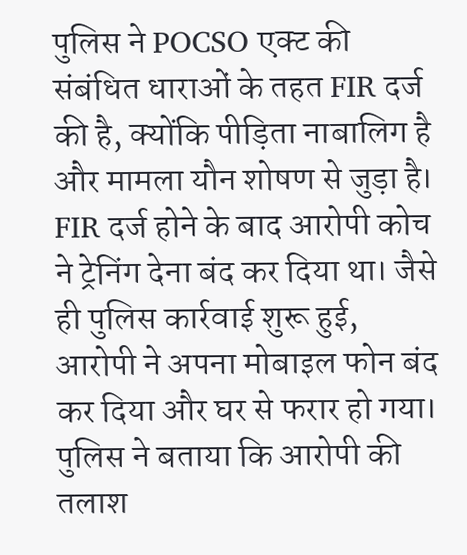पुलिस ने POCSO एक्ट की संबंधित धाराओं के तहत FIR दर्ज की है, क्योंकि पीड़िता नाबालिग है और मामला यौन शोषण से जुड़ा है।
FIR दर्ज होने के बाद आरोपी कोच ने ट्रेनिंग देना बंद कर दिया था। जैसे ही पुलिस कार्रवाई शुरू हुई, आरोपी ने अपना मोबाइल फोन बंद कर दिया और घर से फरार हो गया। पुलिस ने बताया कि आरोपी की तलाश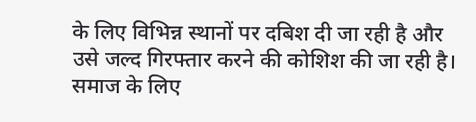के लिए विभिन्न स्थानों पर दबिश दी जा रही है और उसे जल्द गिरफ्तार करने की कोशिश की जा रही है।
समाज के लिए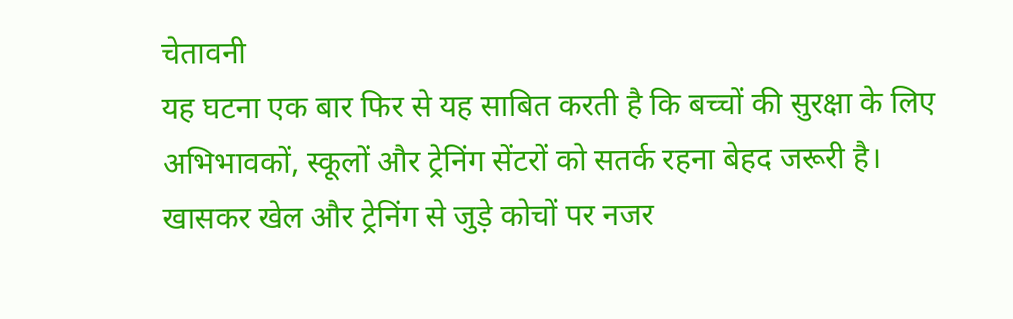चेतावनी
यह घटना एक बार फिर से यह साबित करती है कि बच्चों की सुरक्षा के लिए अभिभावकों, स्कूलों और ट्रेनिंग सेंटरों को सतर्क रहना बेहद जरूरी है। खासकर खेल और ट्रेनिंग से जुड़े कोचों पर नजर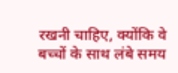रखनी चाहिए, क्योंकि वे बच्चों के साथ लंबे समय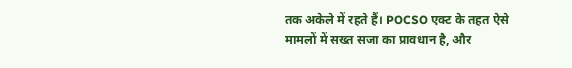तक अकेले में रहते हैं। POCSO एक्ट के तहत ऐसे मामलों में सख्त सजा का प्रावधान है, और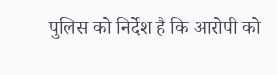पुलिस को निर्देश है कि आरोपी को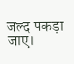जल्द पकड़ा जाए।